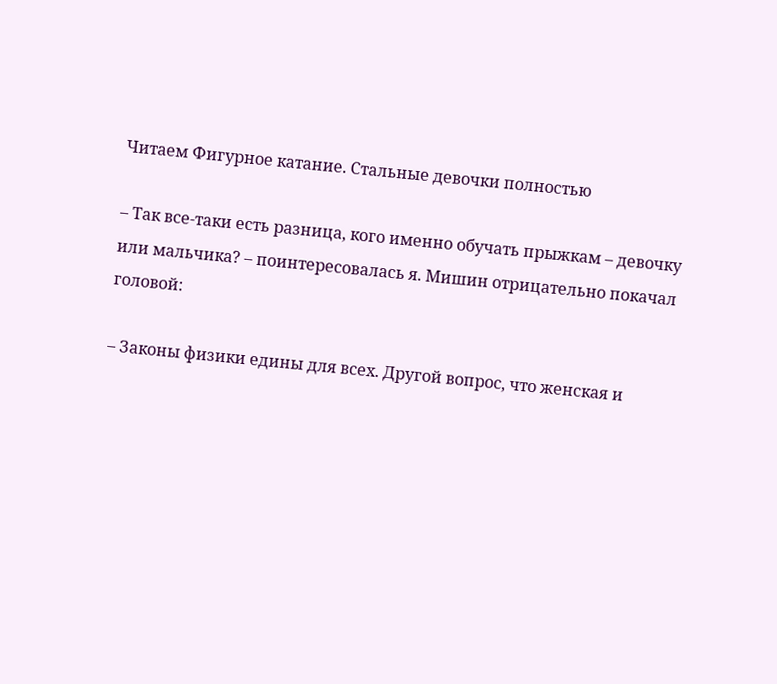Читаем Фигурное катание. Стальные девочки полностью

– Так все-таки есть разница, кого именно обучать прыжкам – девочку или мальчика? – поинтересовалась я. Мишин отрицательно покачал головой:

– Законы физики едины для всех. Другой вопрос, что женская и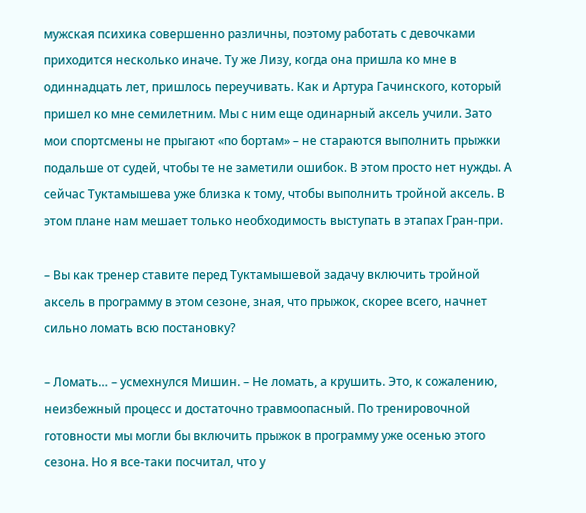мужская психика совершенно различны, поэтому работать с девочками приходится несколько иначе. Ту же Лизу, когда она пришла ко мне в одиннадцать лет, пришлось переучивать. Как и Артура Гачинского, который пришел ко мне семилетним. Мы с ним еще одинарный аксель учили. Зато мои спортсмены не прыгают «по бортам» – не стараются выполнить прыжки подальше от судей, чтобы те не заметили ошибок. В этом просто нет нужды. А сейчас Туктамышева уже близка к тому, чтобы выполнить тройной аксель. В этом плане нам мешает только необходимость выступать в этапах Гран-при.

– Вы как тренер ставите перед Туктамышевой задачу включить тройной аксель в программу в этом сезоне, зная, что прыжок, скорее всего, начнет сильно ломать всю постановку?

– Ломать… – усмехнулся Мишин. – Не ломать, а крушить. Это, к сожалению, неизбежный процесс и достаточно травмоопасный. По тренировочной готовности мы могли бы включить прыжок в программу уже осенью этого сезона. Но я все-таки посчитал, что у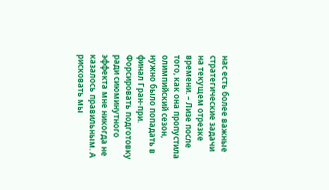нас есть более важные стратегические задачи на текущем отрезке времени. – Лизе после того, как она пропустила олимпийский сезон, нужно было попадать в финал Гран-при. Форсировать подготовку ради сиюминутного эффекта мне никогда не казалось правильным. А рисковать мы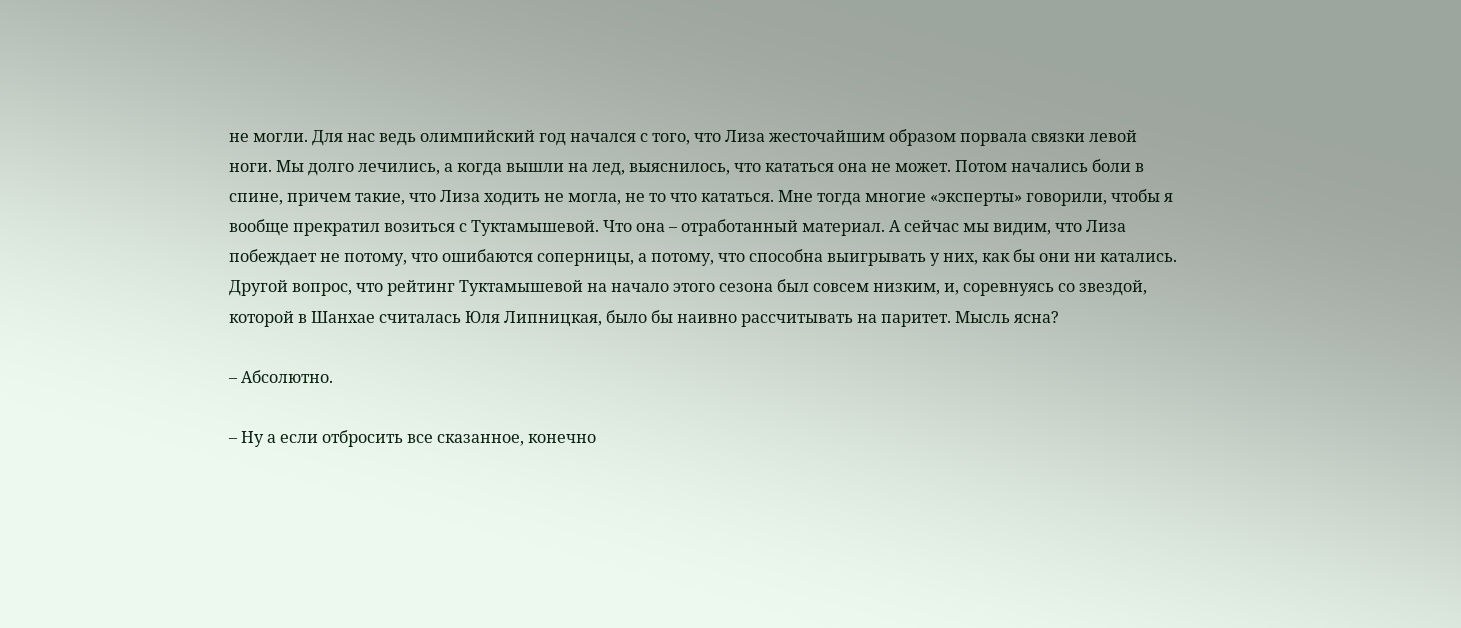не могли. Для нас ведь олимпийский год начался с того, что Лиза жесточайшим образом порвала связки левой ноги. Мы долго лечились, а когда вышли на лед, выяснилось, что кататься она не может. Потом начались боли в спине, причем такие, что Лиза ходить не могла, не то что кататься. Мне тогда многие «эксперты» говорили, чтобы я вообще прекратил возиться с Туктамышевой. Что она – отработанный материал. А сейчас мы видим, что Лиза побеждает не потому, что ошибаются соперницы, а потому, что способна выигрывать у них, как бы они ни катались. Другой вопрос, что рейтинг Туктамышевой на начало этого сезона был совсем низким, и, соревнуясь со звездой, которой в Шанхае считалась Юля Липницкая, было бы наивно рассчитывать на паритет. Мысль ясна?

– Абсолютно.

– Ну а если отбросить все сказанное, конечно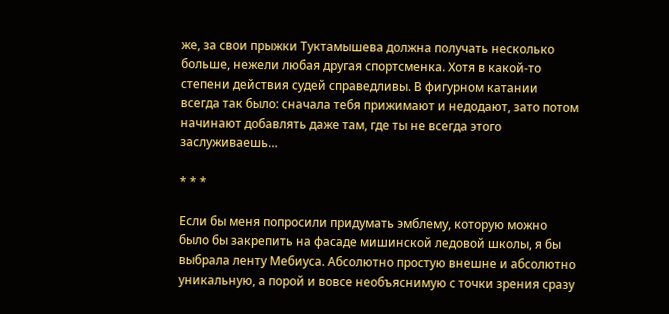же, за свои прыжки Туктамышева должна получать несколько больше, нежели любая другая спортсменка. Хотя в какой-то степени действия судей справедливы. В фигурном катании всегда так было: сначала тебя прижимают и недодают, зато потом начинают добавлять даже там, где ты не всегда этого заслуживаешь…

* * *

Если бы меня попросили придумать эмблему, которую можно было бы закрепить на фасаде мишинской ледовой школы, я бы выбрала ленту Мебиуса. Абсолютно простую внешне и абсолютно уникальную, а порой и вовсе необъяснимую с точки зрения сразу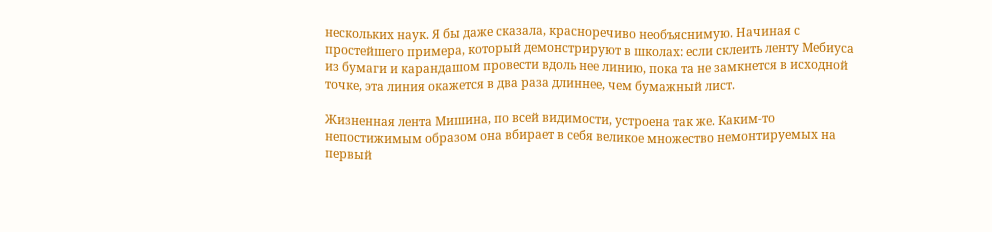нескольких наук. Я бы даже сказала, красноречиво необъяснимую. Начиная с простейшего примера, который демонстрируют в школах: если склеить ленту Мебиуса из бумаги и карандашом провести вдоль нее линию, пока та не замкнется в исходной точке, эта линия окажется в два раза длиннее, чем бумажный лист.

Жизненная лента Мишина, по всей видимости, устроена так же. Каким-то непостижимым образом она вбирает в себя великое множество немонтируемых на первый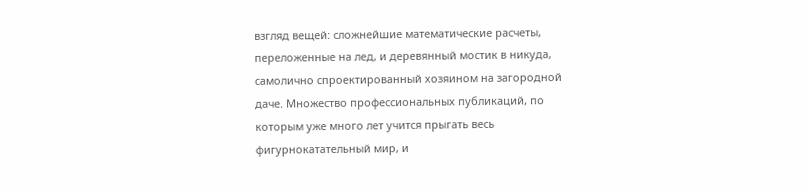взгляд вещей: сложнейшие математические расчеты, переложенные на лед, и деревянный мостик в никуда, самолично спроектированный хозяином на загородной даче. Множество профессиональных публикаций, по которым уже много лет учится прыгать весь фигурнокатательный мир, и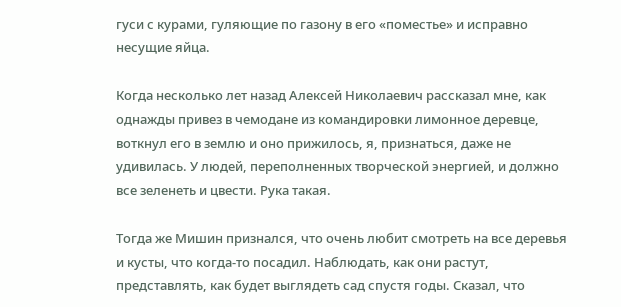гуси с курами, гуляющие по газону в его «поместье» и исправно несущие яйца.

Когда несколько лет назад Алексей Николаевич рассказал мне, как однажды привез в чемодане из командировки лимонное деревце, воткнул его в землю и оно прижилось, я, признаться, даже не удивилась. У людей, переполненных творческой энергией, и должно все зеленеть и цвести. Рука такая.

Тогда же Мишин признался, что очень любит смотреть на все деревья и кусты, что когда-то посадил. Наблюдать, как они растут, представлять, как будет выглядеть сад спустя годы. Сказал, что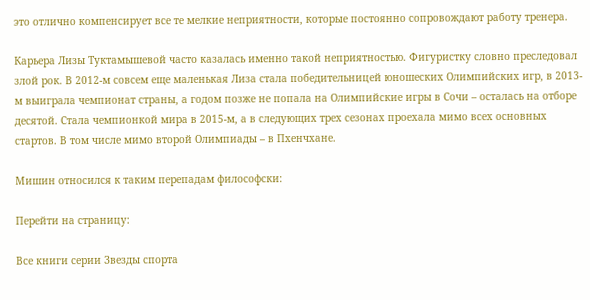это отлично компенсирует все те мелкие неприятности, которые постоянно сопровождают работу тренера.

Карьера Лизы Туктамышевой часто казалась именно такой неприятностью. Фигуристку словно преследовал злой рок. В 2012-м совсем еще маленькая Лиза стала победительницей юношеских Олимпийских игр, в 2013-м выиграла чемпионат страны, а годом позже не попала на Олимпийские игры в Сочи – осталась на отборе десятой. Стала чемпионкой мира в 2015-м, а в следующих трех сезонах проехала мимо всех основных стартов. В том числе мимо второй Олимпиады – в Пхенчхане.

Мишин относился к таким перепадам философски:

Перейти на страницу:

Все книги серии Звезды спорта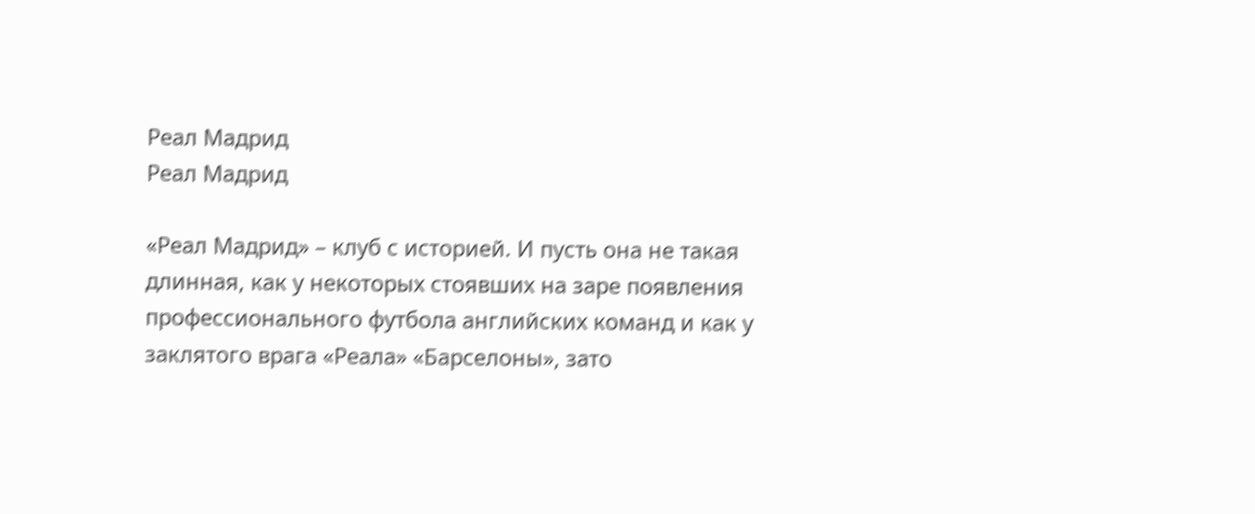Реал Мадрид
Реал Мадрид

«Реал Мадрид» – клуб с историей. И пусть она не такая длинная, как у некоторых стоявших на заре появления профессионального футбола английских команд и как у заклятого врага «Реала» «Барселоны», зато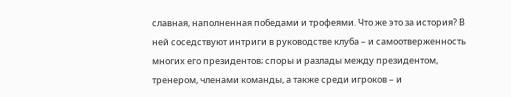славная, наполненная победами и трофеями. Что же это за история? В ней соседствуют интриги в руководстве клуба – и самоотверженность многих его президентов; споры и разлады между президентом, тренером, членами команды, а также среди игроков – и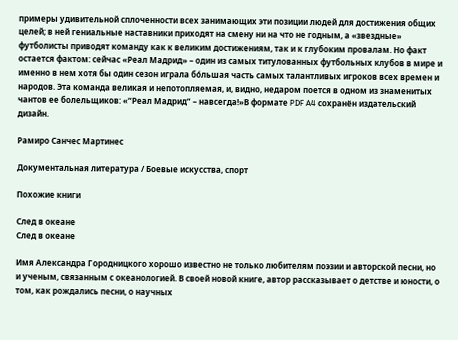примеры удивительной сплоченности всех занимающих эти позиции людей для достижения общих целей; в ней гениальные наставники приходят на смену ни на что не годным, а «звездные» футболисты приводят команду как к великим достижениям, так и к глубоким провалам. Но факт остается фактом: сейчас «Реал Мадрид» – один из самых титулованных футбольных клубов в мире и именно в нем хотя бы один сезон играла бóльшая часть самых талантливых игроков всех времен и народов. Эта команда великая и непотопляемая, и, видно, недаром поется в одном из знаменитых чантов ее болельщиков: «“Реал Мадрид” – навсегда!»В формате PDF A4 сохранён издательский дизайн.

Рамиро Санчес Мартинес

Документальная литература / Боевые искусства, спорт

Похожие книги

След в океане
След в океане

Имя Александра Городницкого хорошо известно не только любителям поэзии и авторской песни, но и ученым, связанным с океанологией. В своей новой книге, автор рассказывает о детстве и юности, о том, как рождались песни, о научных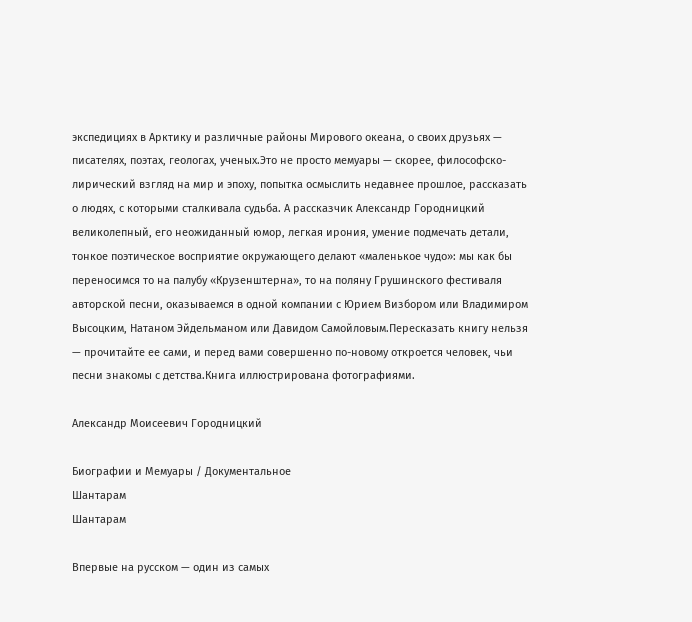экспедициях в Арктику и различные районы Мирового океана, о своих друзьях — писателях, поэтах, геологах, ученых.Это не просто мемуары — скорее, философско-лирический взгляд на мир и эпоху, попытка осмыслить недавнее прошлое, рассказать о людях, с которыми сталкивала судьба. А рассказчик Александр Городницкий великолепный, его неожиданный юмор, легкая ирония, умение подмечать детали, тонкое поэтическое восприятие окружающего делают «маленькое чудо»: мы как бы переносимся то на палубу «Крузенштерна», то на поляну Грушинского фестиваля авторской песни, оказываемся в одной компании с Юрием Визбором или Владимиром Высоцким, Натаном Эйдельманом или Давидом Самойловым.Пересказать книгу нельзя — прочитайте ее сами, и перед вами совершенно по-новому откроется человек, чьи песни знакомы с детства.Книга иллюстрирована фотографиями.

Александр Моисеевич Городницкий

Биографии и Мемуары / Документальное
Шантарам
Шантарам

Впервые на русском — один из самых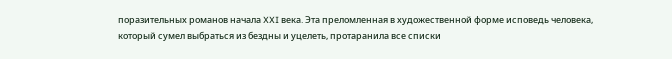поразительных романов начала XXI века. Эта преломленная в художественной форме исповедь человека, который сумел выбраться из бездны и уцелеть, протаранила все списки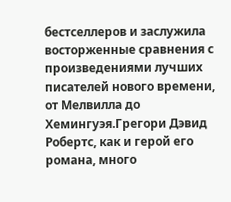бестселлеров и заслужила восторженные сравнения с произведениями лучших писателей нового времени, от Мелвилла до Хемингуэя.Грегори Дэвид Робертс, как и герой его романа, много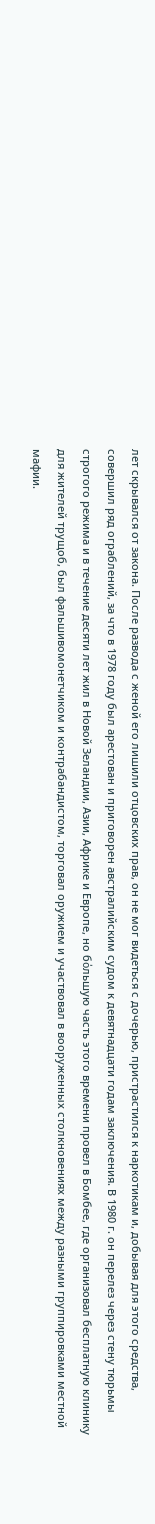лет скрывался от закона. После развода с женой его лишили отцовских прав, он не мог видеться с дочерью, пристрастился к наркотикам и, добывая для этого средства, совершил ряд ограблений, за что в 1978 году был арестован и приговорен австралийским судом к девятнадцати годам заключения. В 1980 г. он перелез через стену тюрьмы строгого режима и в течение десяти лет жил в Новой Зеландии, Азии, Африке и Европе, но бόльшую часть этого времени провел в Бомбее, где организовал бесплатную клинику для жителей трущоб, был фальшивомонетчиком и контрабандистом, торговал оружием и участвовал в вооруженных столкновениях между разными группировками местной мафии.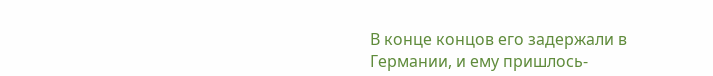В конце концов его задержали в Германии, и ему пришлось-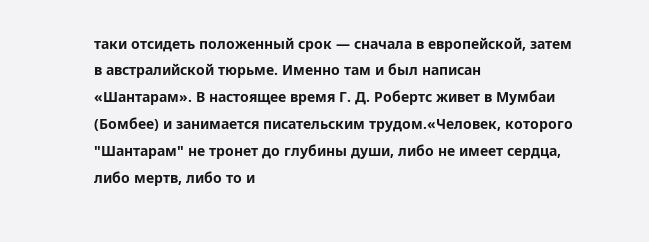таки отсидеть положенный срок — сначала в европейской, затем в австралийской тюрьме. Именно там и был написан «Шантарам». В настоящее время Г. Д. Робертс живет в Мумбаи (Бомбее) и занимается писательским трудом.«Человек, которого "Шантарам" не тронет до глубины души, либо не имеет сердца, либо мертв, либо то и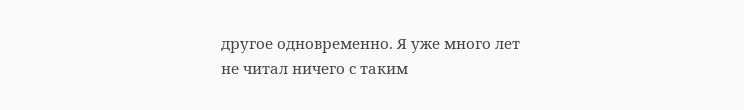другое одновременно. Я уже много лет не читал ничего с таким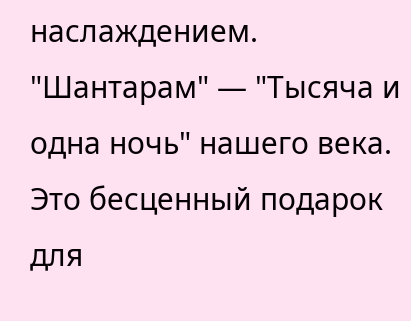наслаждением. "Шантарам" — "Тысяча и одна ночь" нашего века. Это бесценный подарок для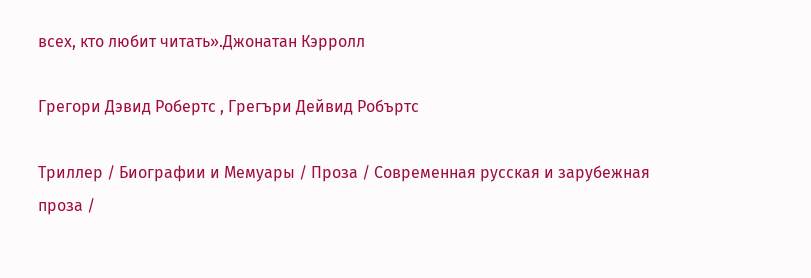всех, кто любит читать».Джонатан Кэрролл

Грегори Дэвид Робертс , Грегъри Дейвид Робъртс

Триллер / Биографии и Мемуары / Проза / Современная русская и зарубежная проза /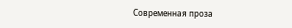Современная проза